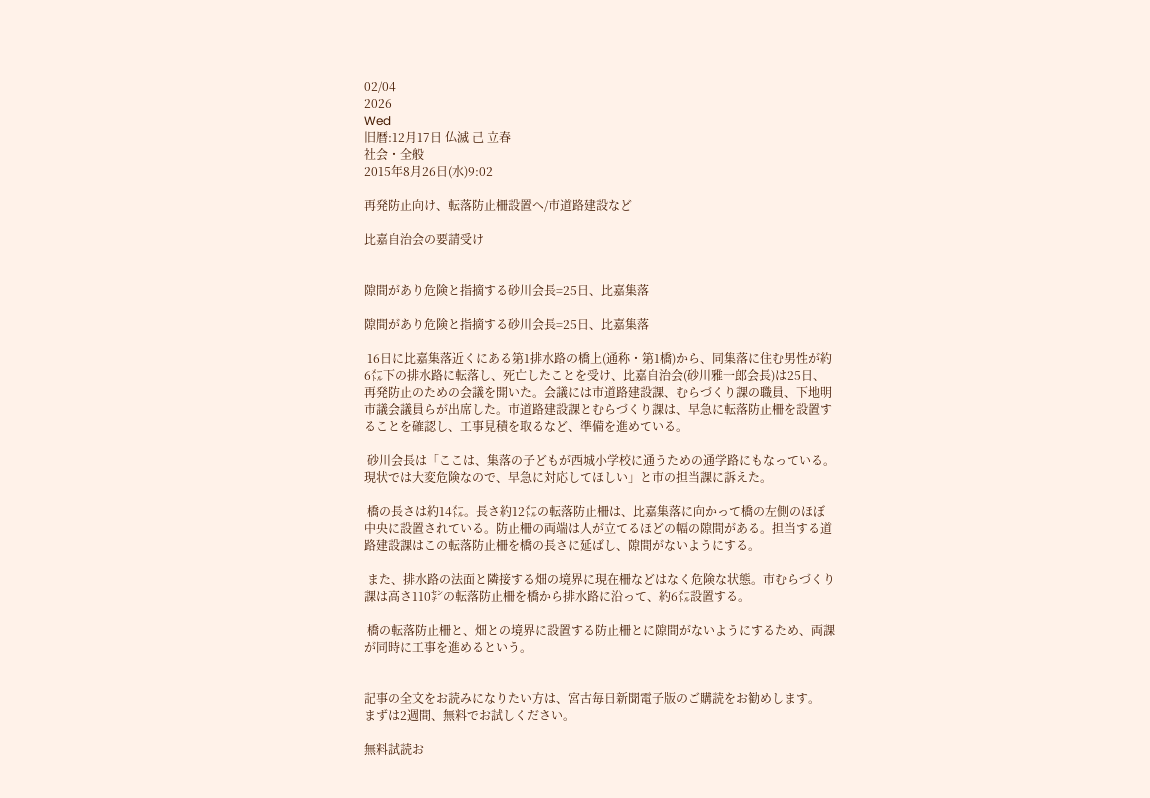02/04
2026
Wed
旧暦:12月17日 仏滅 己 立春
社会・全般
2015年8月26日(水)9:02

再発防止向け、転落防止柵設置へ/市道路建設など

比嘉自治会の要請受け


隙間があり危険と指摘する砂川会長=25日、比嘉集落

隙間があり危険と指摘する砂川会長=25日、比嘉集落

 16日に比嘉集落近くにある第1排水路の橋上(通称・第1橋)から、同集落に住む男性が約6㍍下の排水路に転落し、死亡したことを受け、比嘉自治会(砂川雅一郎会長)は25日、再発防止のための会議を開いた。会議には市道路建設課、むらづくり課の職員、下地明市議会議員らが出席した。市道路建設課とむらづくり課は、早急に転落防止柵を設置することを確認し、工事見積を取るなど、準備を進めている。

 砂川会長は「ここは、集落の子どもが西城小学校に通うための通学路にもなっている。現状では大変危険なので、早急に対応してほしい」と市の担当課に訴えた。

 橋の長さは約14㍍。長さ約12㍍の転落防止柵は、比嘉集落に向かって橋の左側のほぼ中央に設置されている。防止柵の両端は人が立てるほどの幅の隙間がある。担当する道路建設課はこの転落防止柵を橋の長さに延ばし、隙間がないようにする。

 また、排水路の法面と隣接する畑の境界に現在柵などはなく危険な状態。市むらづくり課は高さ110㌢の転落防止柵を橋から排水路に沿って、約6㍍設置する。

 橋の転落防止柵と、畑との境界に設置する防止柵とに隙間がないようにするため、両課が同時に工事を進めるという。


記事の全文をお読みになりたい方は、宮古毎日新聞電子版のご購読をお勧めします。
まずは2週間、無料でお試しください。

無料試読お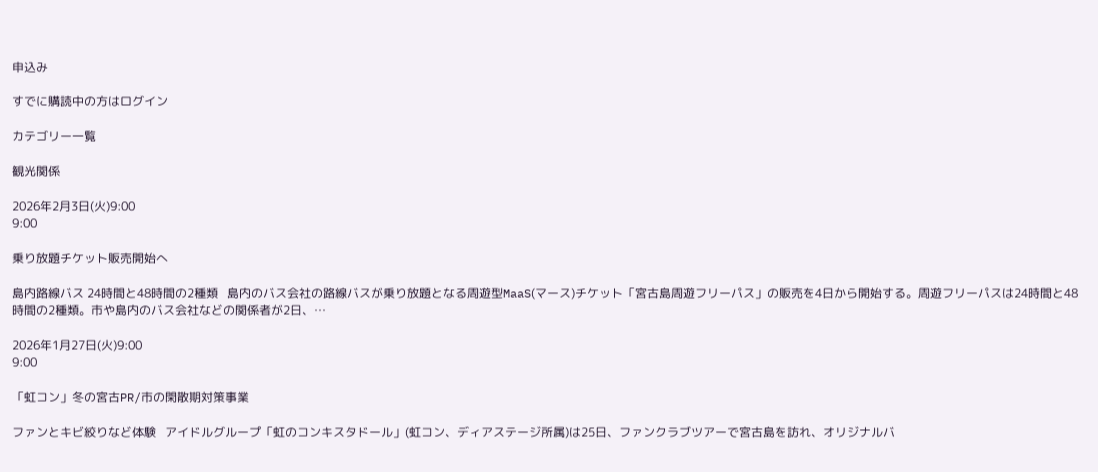申込み

すでに購読中の方はログイン

カテゴリー一覧

観光関係

2026年2月3日(火)9:00
9:00

乗り放題チケット販売開始へ

島内路線バス 24時間と48時間の2種類   島内のバス会社の路線バスが乗り放題となる周遊型MaaS(マース)チケット「宮古島周遊フリーパス」の販売を4日から開始する。周遊フリーパスは24時間と48時間の2種類。市や島内のバス会社などの関係者が2日、…

2026年1月27日(火)9:00
9:00

「虹コン」冬の宮古PR/市の閑散期対策事業

ファンとキビ絞りなど体験   アイドルグループ「虹のコンキスタドール」(虹コン、ディアステージ所属)は25日、ファンクラブツアーで宮古島を訪れ、オリジナルバ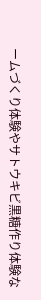ームづくり体験やサトウキビ黒糖作り体験な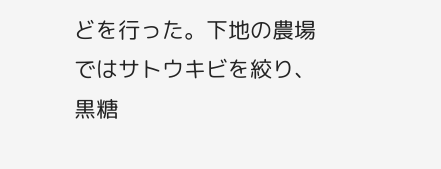どを行った。下地の農場ではサトウキビを絞り、黒糖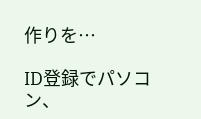作りを…

ID登録でパソコン、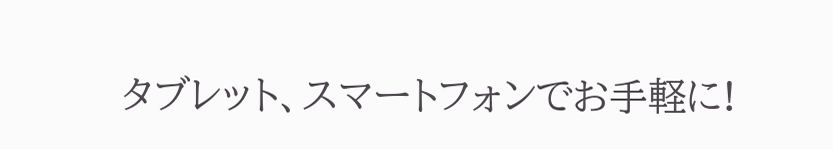タブレット、スマートフォンでお手軽に!